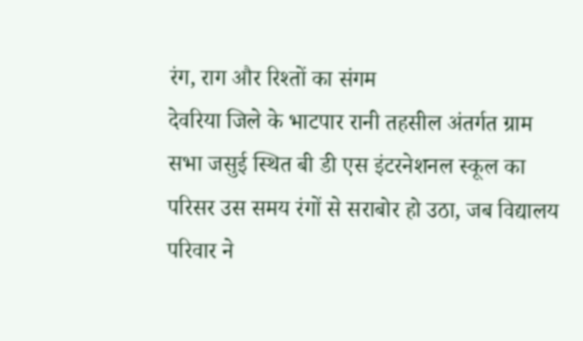रंग, राग और रिश्तों का संगम
देवरिया जिले के भाटपार रानी तहसील अंतर्गत ग्राम सभा जसुई स्थित बी डी एस इंटरनेशनल स्कूल का परिसर उस समय रंगों से सराबोर हो उठा, जब विद्यालय परिवार ने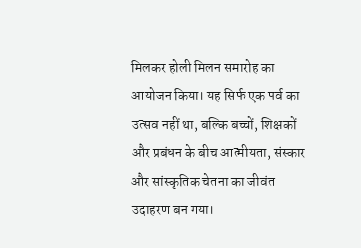मिलकर होली मिलन समारोह का आयोजन किया। यह सिर्फ एक पर्व का उत्सव नहीं था, बल्कि बच्चों, शिक्षकों और प्रबंधन के बीच आत्मीयता, संस्कार और सांस्कृतिक चेतना का जीवंत उदाहरण बन गया।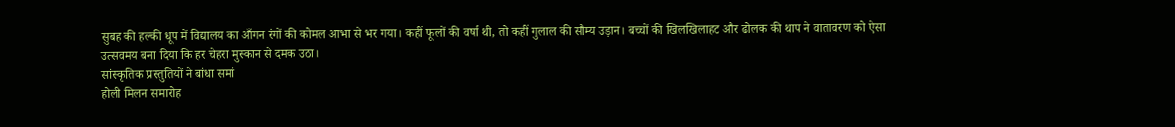सुबह की हल्की धूप में विद्यालय का आँगन रंगों की कोमल आभा से भर गया। कहीं फूलों की वर्षा थी, तो कहीं गुलाल की सौम्य उड़ान। बच्चों की खिलखिलाहट और ढोलक की थाप ने वातावरण को ऐसा उत्सवमय बना दिया कि हर चेहरा मुस्कान से दमक उठा।
सांस्कृतिक प्रस्तुतियों ने बांधा समां
होली मिलन समारोह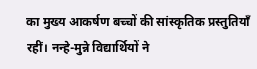का मुख्य आकर्षण बच्चों की सांस्कृतिक प्रस्तुतियाँ रहीं। नन्हे-मुन्ने विद्यार्थियों ने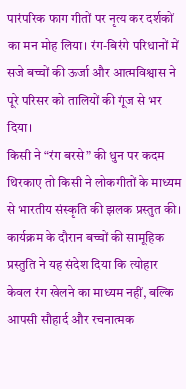पारंपरिक फाग गीतों पर नृत्य कर दर्शकों का मन मोह लिया। रंग-बिरंगे परिधानों में सजे बच्चों की ऊर्जा और आत्मविश्वास ने पूरे परिसर को तालियों की गूंज से भर दिया।
किसी ने “रंग बरसे” की धुन पर कदम थिरकाए तो किसी ने लोकगीतों के माध्यम से भारतीय संस्कृति की झलक प्रस्तुत की। कार्यक्रम के दौरान बच्चों की सामूहिक प्रस्तुति ने यह संदेश दिया कि त्योहार केवल रंग खेलने का माध्यम नहीं, बल्कि आपसी सौहार्द और रचनात्मक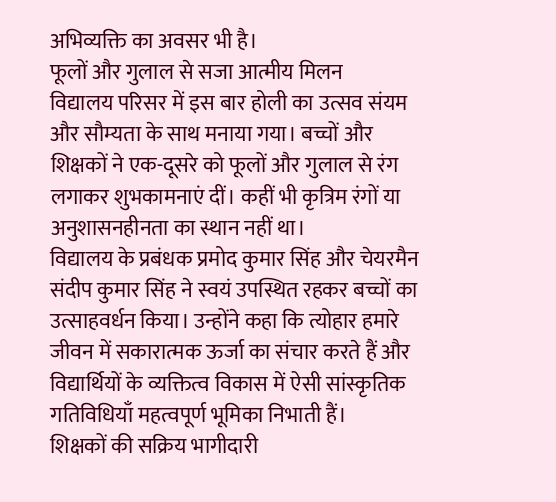अभिव्यक्ति का अवसर भी है।
फूलों और गुलाल से सजा आत्मीय मिलन
विद्यालय परिसर में इस बार होली का उत्सव संयम और सौम्यता के साथ मनाया गया। बच्चों और शिक्षकों ने एक-दूसरे को फूलों और गुलाल से रंग लगाकर शुभकामनाएं दीं। कहीं भी कृत्रिम रंगों या अनुशासनहीनता का स्थान नहीं था।
विद्यालय के प्रबंधक प्रमोद कुमार सिंह और चेयरमैन संदीप कुमार सिंह ने स्वयं उपस्थित रहकर बच्चों का उत्साहवर्धन किया। उन्होंने कहा कि त्योहार हमारे जीवन में सकारात्मक ऊर्जा का संचार करते हैं और विद्यार्थियों के व्यक्तित्व विकास में ऐसी सांस्कृतिक गतिविधियाँ महत्वपूर्ण भूमिका निभाती हैं।
शिक्षकों की सक्रिय भागीदारी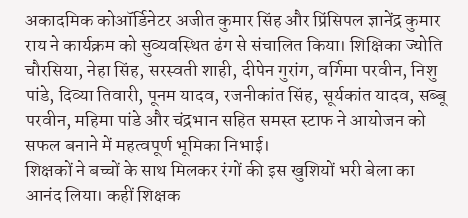अकादमिक कोऑर्डिनेटर अजीत कुमार सिंह और प्रिंसिपल ज्ञानेंद्र कुमार राय ने कार्यक्रम को सुव्यवस्थित ढंग से संचालित किया। शिक्षिका ज्योति चौरसिया, नेहा सिंह, सरस्वती शाही, दीपेन गुरांग, वर्गिमा परवीन, निशु पांडे, दिव्या तिवारी, पूनम यादव, रजनीकांत सिंह, सूर्यकांत यादव, सब्बू परवीन, महिमा पांडे और चंद्रभान सहित समस्त स्टाफ ने आयोजन को सफल बनाने में महत्वपूर्ण भूमिका निभाई।
शिक्षकों ने बच्चों के साथ मिलकर रंगों की इस खुशियों भरी बेला का आनंद लिया। कहीं शिक्षक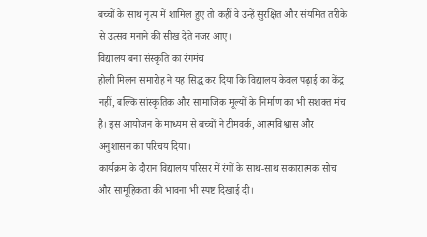बच्चों के साथ नृत्य में शामिल हुए तो कहीं वे उन्हें सुरक्षित और संयमित तरीके से उत्सव मनाने की सीख देते नजर आए।
विद्यालय बना संस्कृति का रंगमंच
होली मिलन समारोह ने यह सिद्ध कर दिया कि विद्यालय केवल पढ़ाई का केंद्र नहीं, बल्कि सांस्कृतिक और सामाजिक मूल्यों के निर्माण का भी सशक्त मंच है। इस आयोजन के माध्यम से बच्चों ने टीमवर्क, आत्मविश्वास और अनुशासन का परिचय दिया।
कार्यक्रम के दौरान विद्यालय परिसर में रंगों के साथ-साथ सकारात्मक सोच और सामूहिकता की भावना भी स्पष्ट दिखाई दी।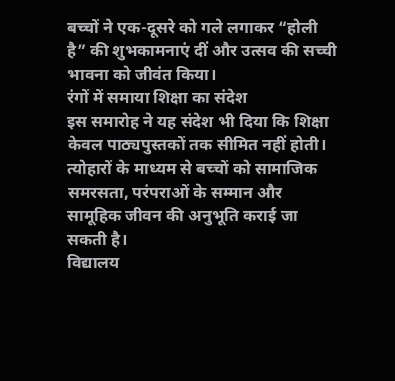बच्चों ने एक-दूसरे को गले लगाकर “होली है” की शुभकामनाएं दीं और उत्सव की सच्ची भावना को जीवंत किया।
रंगों में समाया शिक्षा का संदेश
इस समारोह ने यह संदेश भी दिया कि शिक्षा केवल पाठ्यपुस्तकों तक सीमित नहीं होती। त्योहारों के माध्यम से बच्चों को सामाजिक समरसता, परंपराओं के सम्मान और सामूहिक जीवन की अनुभूति कराई जा सकती है।
विद्यालय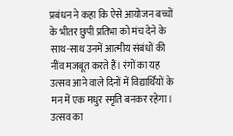प्रबंधन ने कहा कि ऐसे आयोजन बच्चों के भीतर छुपी प्रतिभा को मंच देने के साथ-साथ उनमें आत्मीय संबंधों की नींव मजबूत करते हैं। रंगों का यह उत्सव आने वाले दिनों में विद्यार्थियों के मन में एक मधुर स्मृति बनकर रहेगा।
उत्सव का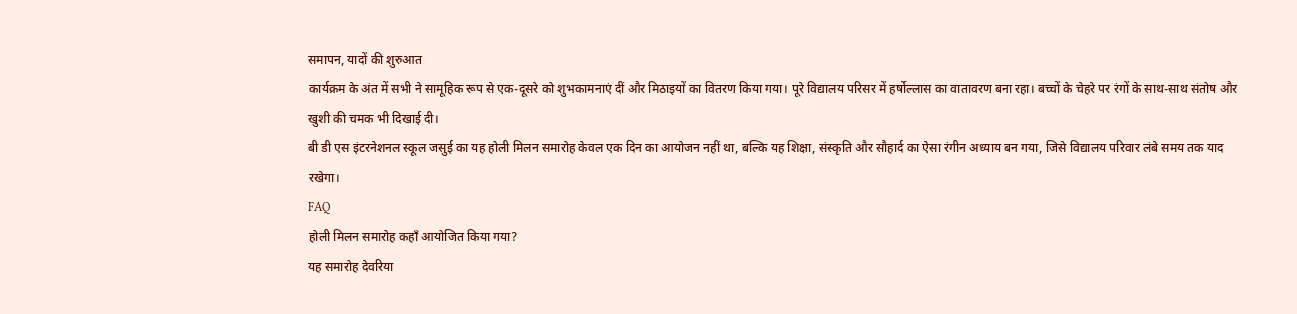समापन, यादों की शुरुआत
कार्यक्रम के अंत में सभी ने सामूहिक रूप से एक-दूसरे को शुभकामनाएं दीं और मिठाइयों का वितरण किया गया। पूरे विद्यालय परिसर में हर्षोल्लास का वातावरण बना रहा। बच्चों के चेहरे पर रंगों के साथ-साथ संतोष और खुशी की चमक भी दिखाई दी।
बी डी एस इंटरनेशनल स्कूल जसुई का यह होली मिलन समारोह केवल एक दिन का आयोजन नहीं था, बल्कि यह शिक्षा, संस्कृति और सौहार्द का ऐसा रंगीन अध्याय बन गया, जिसे विद्यालय परिवार लंबे समय तक याद रखेगा।
FAQ
होली मिलन समारोह कहाँ आयोजित किया गया?
यह समारोह देवरिया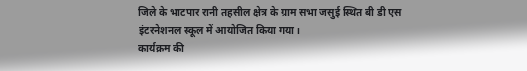जिले के भाटपार रानी तहसील क्षेत्र के ग्राम सभा जसुई स्थित बी डी एस इंटरनेशनल स्कूल में आयोजित किया गया।
कार्यक्रम की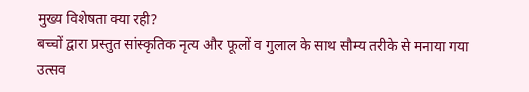मुख्य विशेषता क्या रही?
बच्चों द्वारा प्रस्तुत सांस्कृतिक नृत्य और फूलों व गुलाल के साथ सौम्य तरीके से मनाया गया उत्सव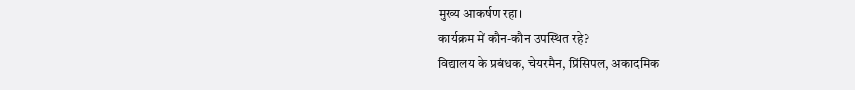मुख्य आकर्षण रहा।
कार्यक्रम में कौन-कौन उपस्थित रहे?
विद्यालय के प्रबंधक, चेयरमैन, प्रिंसिपल, अकादमिक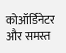कोऑर्डिनेटर और समस्त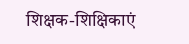शिक्षक-शिक्षिकाएं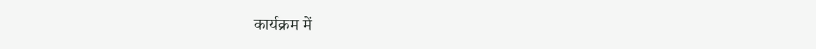कार्यक्रम में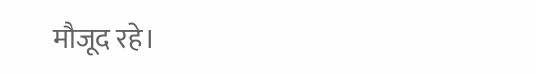मौजूद रहे।